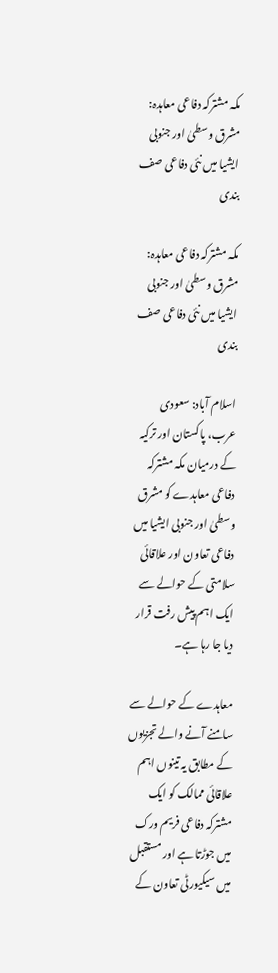مکہ مشترکہ دفاعی معاہدہ: مشرق وسطیٰ اور جنوبی ایشیا میں نئی دفاعی صف بندی

مکہ مشترکہ دفاعی معاہدہ: مشرق وسطیٰ اور جنوبی ایشیا میں نئی دفاعی صف بندی

اسلام آباد: سعودی عرب، پاکستان اور ترکیہ کے درمیان مکہ مشترکہ دفاعی معاہدے کو مشرق وسطیٰ اور جنوبی ایشیا میں دفاعی تعاون اور علاقائی سلامتی کے حوالے سے ایک اہم پیش رفت قرار دیا جا رہا ہے۔

معاہدے کے حوالے سے سامنے آنے والے تجزیوں کے مطابق یہ تینوں اہم علاقائی ممالک کو ایک مشترکہ دفاعی فریم ورک میں جوڑتا ہے اور مستقبل میں سیکیورٹی تعاون کے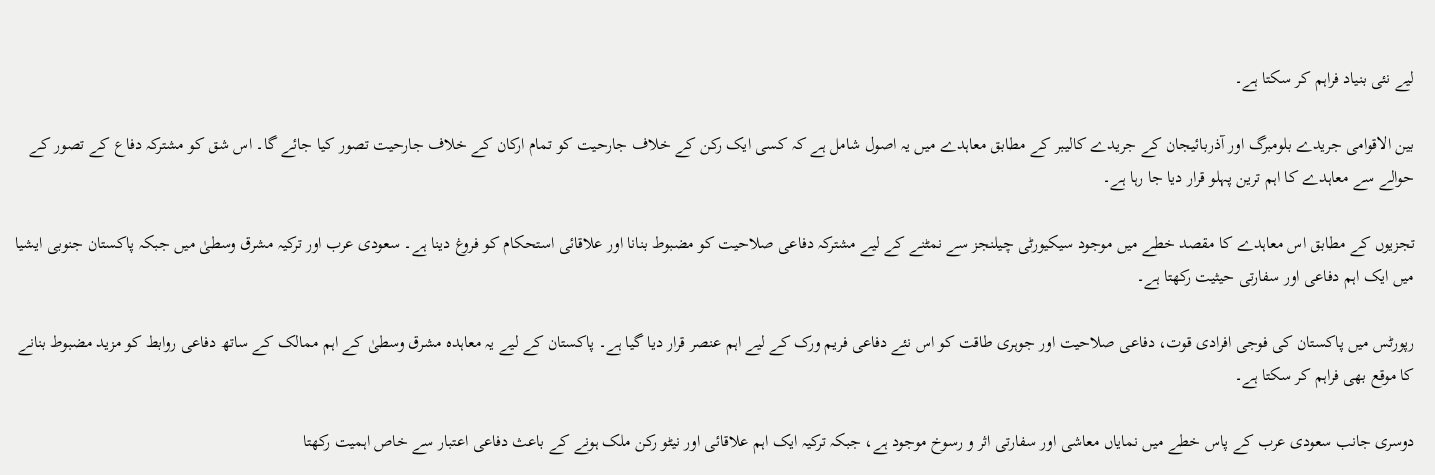لیے نئی بنیاد فراہم کر سکتا ہے۔

بین الاقوامی جریدے بلومبرگ اور آذربائیجان کے جریدے کالیبر کے مطابق معاہدے میں یہ اصول شامل ہے کہ کسی ایک رکن کے خلاف جارحیت کو تمام ارکان کے خلاف جارحیت تصور کیا جائے گا۔ اس شق کو مشترکہ دفاع کے تصور کے حوالے سے معاہدے کا اہم ترین پہلو قرار دیا جا رہا ہے۔

تجزیوں کے مطابق اس معاہدے کا مقصد خطے میں موجود سیکیورٹی چیلنجز سے نمٹنے کے لیے مشترکہ دفاعی صلاحیت کو مضبوط بنانا اور علاقائی استحکام کو فروغ دینا ہے۔ سعودی عرب اور ترکیہ مشرق وسطیٰ میں جبکہ پاکستان جنوبی ایشیا میں ایک اہم دفاعی اور سفارتی حیثیت رکھتا ہے۔

رپورٹس میں پاکستان کی فوجی افرادی قوت، دفاعی صلاحیت اور جوہری طاقت کو اس نئے دفاعی فریم ورک کے لیے اہم عنصر قرار دیا گیا ہے۔ پاکستان کے لیے یہ معاہدہ مشرق وسطیٰ کے اہم ممالک کے ساتھ دفاعی روابط کو مزید مضبوط بنانے کا موقع بھی فراہم کر سکتا ہے۔

دوسری جانب سعودی عرب کے پاس خطے میں نمایاں معاشی اور سفارتی اثر و رسوخ موجود ہے، جبکہ ترکیہ ایک اہم علاقائی اور نیٹو رکن ملک ہونے کے باعث دفاعی اعتبار سے خاص اہمیت رکھتا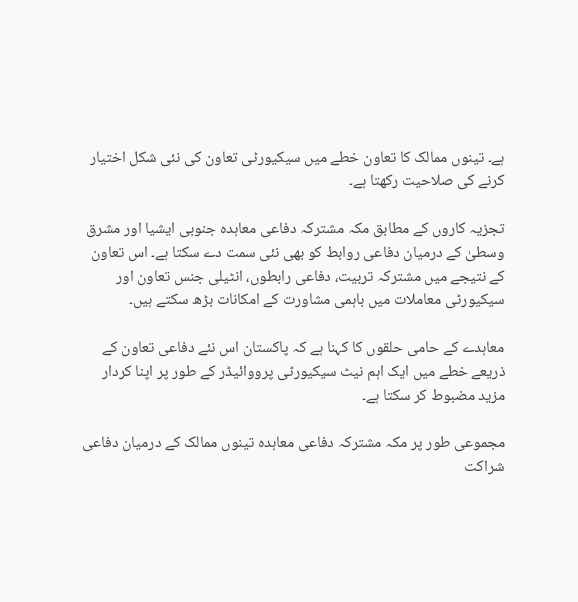ہے۔ تینوں ممالک کا تعاون خطے میں سیکیورٹی تعاون کی نئی شکل اختیار کرنے کی صلاحیت رکھتا ہے۔

تجزیہ کاروں کے مطابق مکہ مشترکہ دفاعی معاہدہ جنوبی ایشیا اور مشرق وسطیٰ کے درمیان دفاعی روابط کو بھی نئی سمت دے سکتا ہے۔ اس تعاون کے نتیجے میں مشترکہ تربیت، دفاعی رابطوں، انٹیلی جنس تعاون اور سیکیورٹی معاملات میں باہمی مشاورت کے امکانات بڑھ سکتے ہیں۔

معاہدے کے حامی حلقوں کا کہنا ہے کہ پاکستان اس نئے دفاعی تعاون کے ذریعے خطے میں ایک اہم نیٹ سیکیورٹی پرووائیڈر کے طور پر اپنا کردار مزید مضبوط کر سکتا ہے۔

مجموعی طور پر مکہ مشترکہ دفاعی معاہدہ تینوں ممالک کے درمیان دفاعی شراکت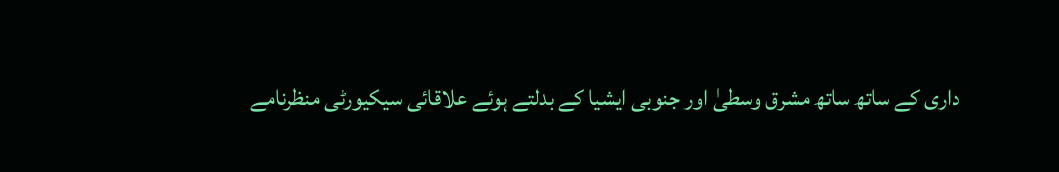داری کے ساتھ ساتھ مشرق وسطیٰ اور جنوبی ایشیا کے بدلتے ہوئے علاقائی سیکیورٹی منظرنامے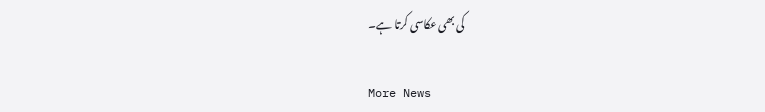کی بھی عکاسی کرتا ہے۔

More News